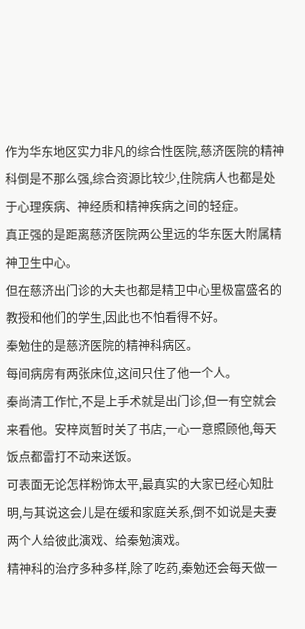作为华东地区实力非凡的综合性医院,慈济医院的精神科倒是不那么强,综合资源比较少,住院病人也都是处于心理疾病、神经质和精神疾病之间的轻症。
真正强的是距离慈济医院两公里远的华东医大附属精神卫生中心。
但在慈济出门诊的大夫也都是精卫中心里极富盛名的教授和他们的学生,因此也不怕看得不好。
秦勉住的是慈济医院的精神科病区。
每间病房有两张床位,这间只住了他一个人。
秦尚清工作忙,不是上手术就是出门诊,但一有空就会来看他。安梓岚暂时关了书店,一心一意照顾他,每天饭点都雷打不动来送饭。
可表面无论怎样粉饰太平,最真实的大家已经心知肚明,与其说这会儿是在缓和家庭关系,倒不如说是夫妻两个人给彼此演戏、给秦勉演戏。
精神科的治疗多种多样,除了吃药,秦勉还会每天做一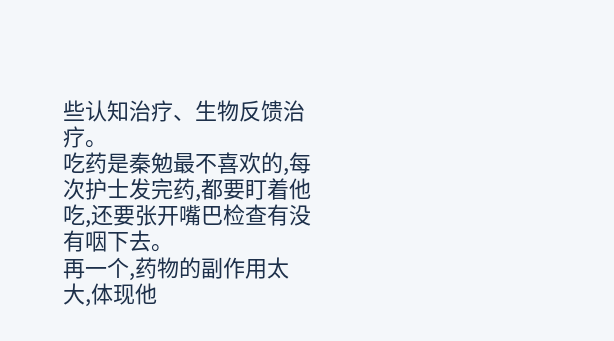些认知治疗、生物反馈治疗。
吃药是秦勉最不喜欢的,每次护士发完药,都要盯着他吃,还要张开嘴巴检查有没有咽下去。
再一个,药物的副作用太大,体现他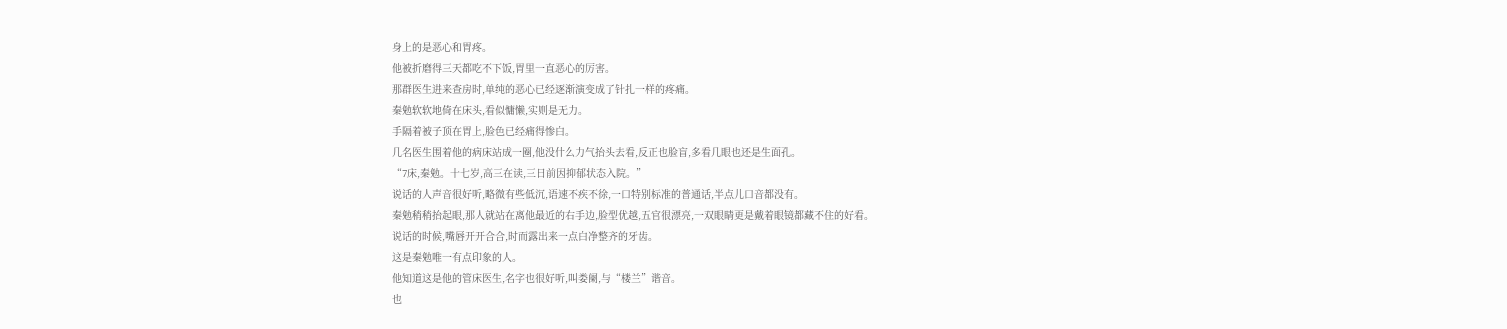身上的是恶心和胃疼。
他被折磨得三天都吃不下饭,胃里一直恶心的厉害。
那群医生进来查房时,单纯的恶心已经逐渐演变成了针扎一样的疼痛。
秦勉软软地倚在床头,看似慵懒,实则是无力。
手隔着被子顶在胃上,脸色已经痛得惨白。
几名医生围着他的病床站成一圈,他没什么力气抬头去看,反正也脸盲,多看几眼也还是生面孔。
“7床,秦勉。十七岁,高三在读,三日前因抑郁状态入院。”
说话的人声音很好听,略微有些低沉,语速不疾不徐,一口特别标准的普通话,半点儿口音都没有。
秦勉稍稍抬起眼,那人就站在离他最近的右手边,脸型优越,五官很漂亮,一双眼睛更是戴着眼镜都藏不住的好看。
说话的时候,嘴唇开开合合,时而露出来一点白净整齐的牙齿。
这是秦勉唯一有点印象的人。
他知道这是他的管床医生,名字也很好听,叫娄阑,与“楼兰”谐音。
也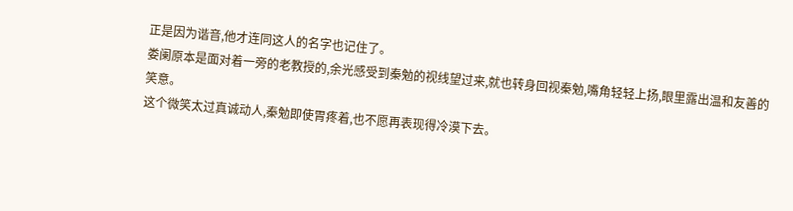正是因为谐音,他才连同这人的名字也记住了。
娄阑原本是面对着一旁的老教授的,余光感受到秦勉的视线望过来,就也转身回视秦勉,嘴角轻轻上扬,眼里露出温和友善的笑意。
这个微笑太过真诚动人,秦勉即使胃疼着,也不愿再表现得冷漠下去。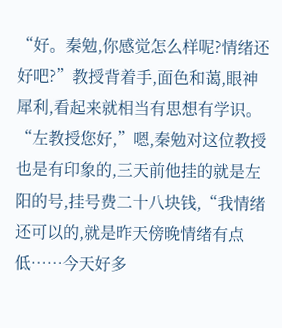“好。秦勉,你感觉怎么样呢?情绪还好吧?”教授背着手,面色和蔼,眼神犀利,看起来就相当有思想有学识。
“左教授您好,”嗯,秦勉对这位教授也是有印象的,三天前他挂的就是左阳的号,挂号费二十八块钱,“我情绪还可以的,就是昨天傍晚情绪有点低……今天好多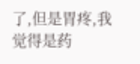了,但是胃疼,我觉得是药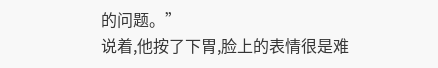的问题。”
说着,他按了下胃,脸上的表情很是难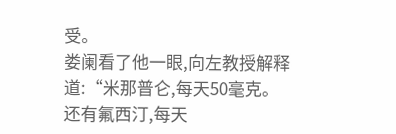受。
娄阑看了他一眼,向左教授解释道:“米那普仑,每天50毫克。还有氟西汀,每天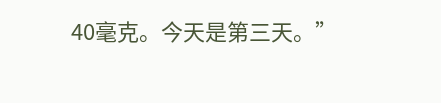40毫克。今天是第三天。”